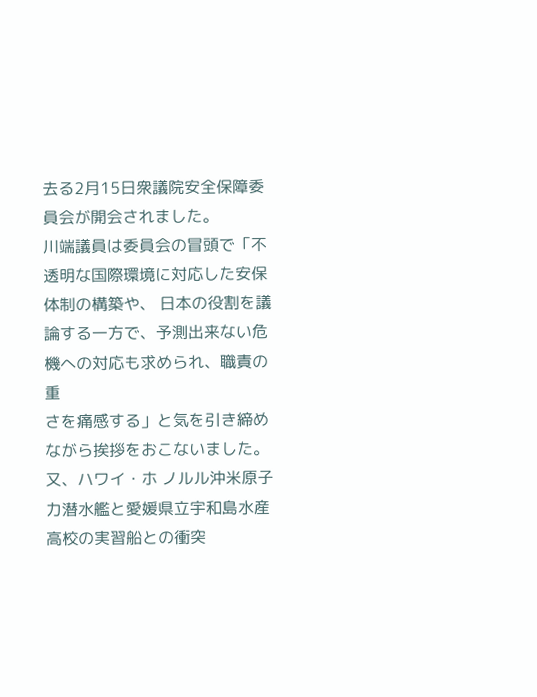去る2月15日衆議院安全保障委員会が開会されました。
川端議員は委員会の冒頭で「不透明な国際環境に対応した安保体制の構築や、 日本の役割を議論する一方で、予測出来ない危機への対応も求められ、職責の重
さを痛感する」と気を引き締めながら挨拶をおこないました。
又、ハワイ・ホ ノルル沖米原子力潜水艦と愛媛県立宇和島水産高校の実習船との衝突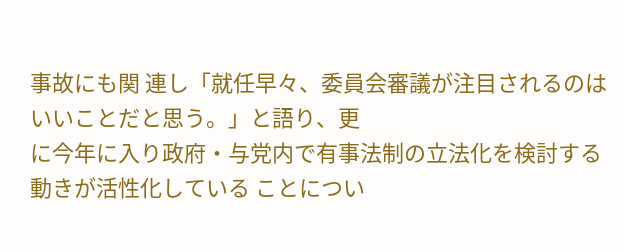事故にも関 連し「就任早々、委員会審議が注目されるのはいいことだと思う。」と語り、更
に今年に入り政府・与党内で有事法制の立法化を検討する動きが活性化している ことについ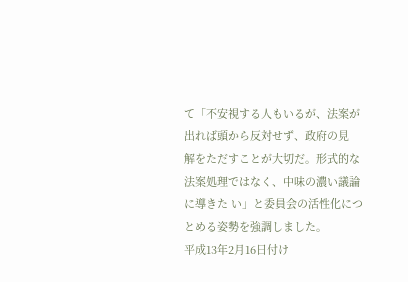て「不安視する人もいるが、法案が出れば頭から反対せず、政府の見
解をただすことが大切だ。形式的な法案処理ではなく、中味の濃い議論に導きた い」と委員会の活性化につとめる姿勢を強調しました。
平成13年2月16日付け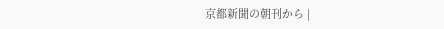京都新聞の朝刊から |